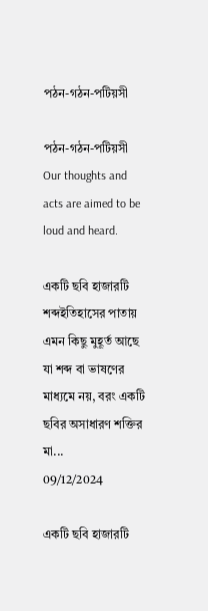পঠন-গঠন-পটিয়সী

পঠন-গঠন-পটিয়সী Our thoughts and acts are aimed to be loud and heard.

একটি ছবি হাজারটি শব্দইতিহাসের পাতায় এমন কিছু মুহূর্ত আছে যা শব্দ বা ভাষণের মাধ্যমে নয়, বরং একটি ছবির অসাধারণ শক্তির মা...
09/12/2024

একটি ছবি হাজারটি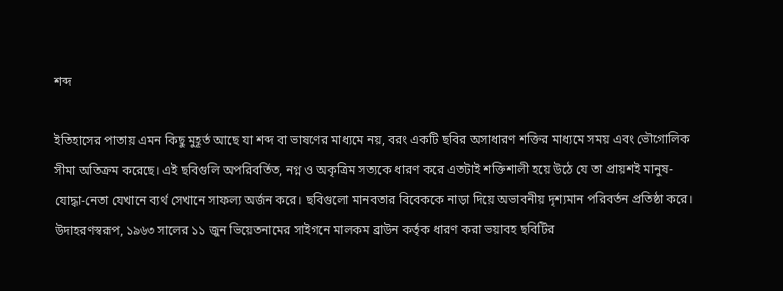শব্দ

ইতিহাসের পাতায় এমন কিছু মুহূর্ত আছে যা শব্দ বা ভাষণের মাধ্যমে নয়, বরং একটি ছবির অসাধারণ শক্তির মাধ্যমে সময় এবং ভৌগোলিক সীমা অতিক্রম করেছে। এই ছবিগুলি অপরিবর্তিত, নগ্ন ও অকৃত্রিম সত্যকে ধারণ করে এতটাই শক্তিশালী হয়ে উঠে যে তা প্রায়শই মানুষ-যোদ্ধা-নেতা যেখানে ব্যর্থ সেখানে সাফল্য অর্জন করে। ছবিগুলো মানবতার বিবেককে নাড়া দিয়ে অভাবনীয় দৃশ্যমান পরিবর্তন প্রতিষ্ঠা করে।
উদাহরণস্বরূপ, ১৯৬৩ সালের ১১ জুন ভিয়েতনামের সাইগনে মালকম ব্রাউন কর্তৃক ধারণ করা ভয়াবহ ছবিটির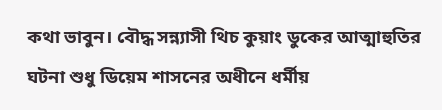কথা ভাবুন। বৌদ্ধ সন্ন্যাসী থিচ কুয়াং ডুকের আত্মাহুতির ঘটনা শুধু ডিয়েম শাসনের অধীনে ধর্মীয়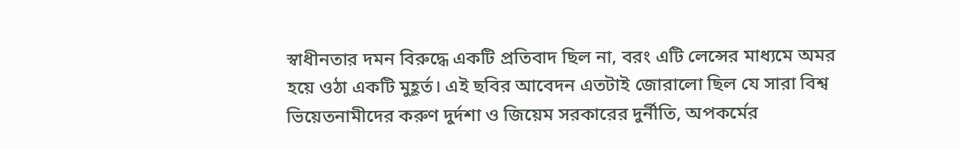স্বাধীনতার দমন বিরুদ্ধে একটি প্রতিবাদ ছিল না, বরং এটি লেন্সের মাধ্যমে অমর হয়ে ওঠা একটি মুহূর্ত। এই ছবির আবেদন এতটাই জোরালো ছিল যে সারা বিশ্ব ভিয়েতনামীদের করুণ দুর্দশা ও জিয়েম সরকারের দুর্নীতি, অপকর্মের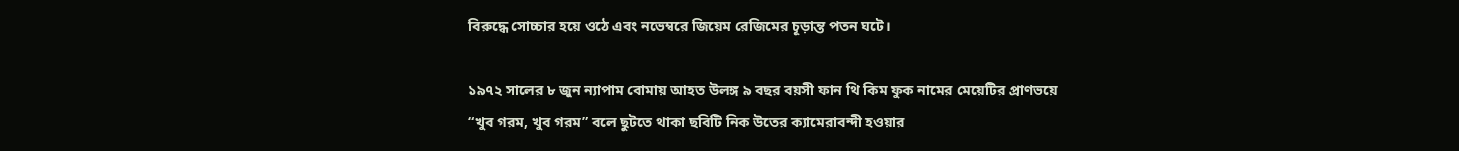বিরুদ্ধে সোচ্চার হয়ে ওঠে এবং নভেম্বরে জিয়েম রেজিমের চূড়ান্ত পতন ঘটে।

১৯৭২ সালের ৮ জুন ন্যাপাম বোমায় আহত উলঙ্গ ৯ বছর বয়সী ফান থি কিম ফুক নামের মেয়েটির প্রাণভয়ে “খুব গরম, খুব গরম” বলে ছুটতে থাকা ছবিটি নিক উতের ক্যামেরাবন্দী হওয়ার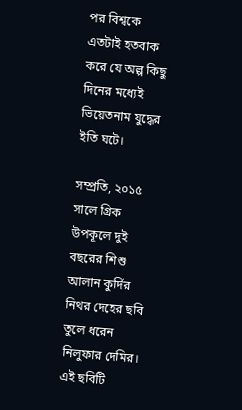পর বিশ্বকে এতটাই হতবাক করে যে অল্প কিছু দিনের মধ্যেই ভিয়েতনাম যুদ্ধের ইতি ঘটে।

সম্প্রতি, ২০১৫ সালে গ্রিক উপকূলে দুই বছরের শিশু আলান কুর্দির নিথর দেহের ছবি তুলে ধরেন নিলুফার দেমির। এই ছবিটি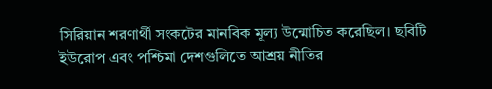সিরিয়ান শরণার্থী সংকটের মানবিক মূল্য উন্মোচিত করেছিল। ছবিটি ইউরোপ এবং পশ্চিমা দেশগুলিতে আশ্রয় নীতির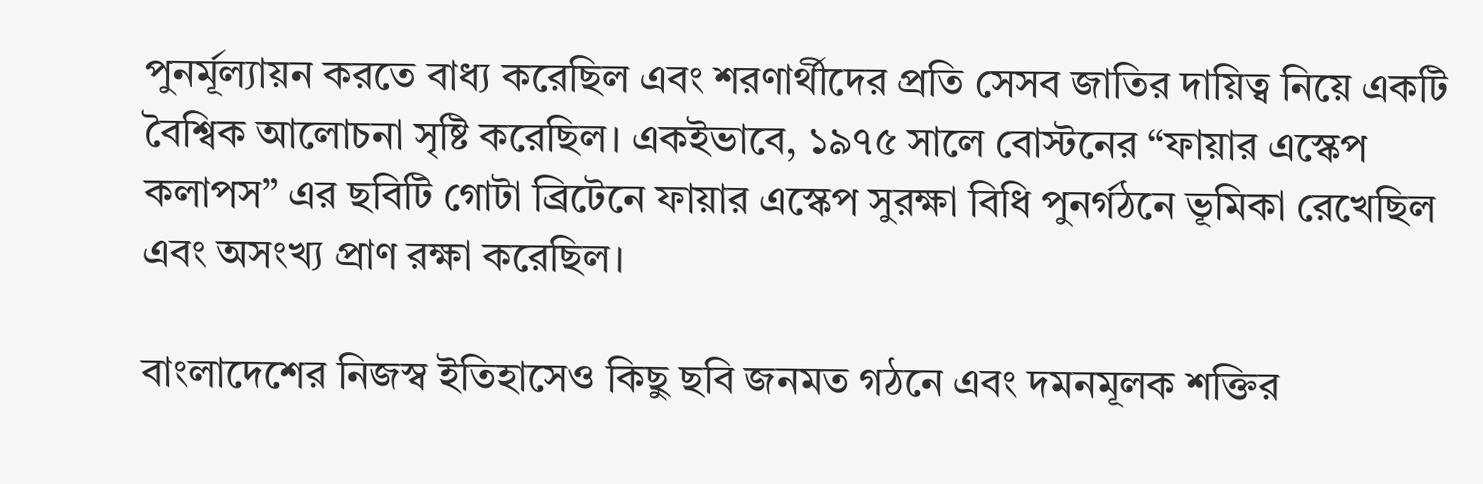পুনর্মূল্যায়ন করতে বাধ্য করেছিল এবং শরণার্থীদের প্রতি সেসব জাতির দায়িত্ব নিয়ে একটি বৈশ্বিক আলোচনা সৃষ্টি করেছিল। একইভাবে, ১৯৭৫ সালে বোস্টনের “ফায়ার এস্কেপ কলাপস” এর ছবিটি গোটা ব্রিটেনে ফায়ার এস্কেপ সুরক্ষা বিধি পুনর্গঠনে ভূমিকা রেখেছিল এবং অসংখ্য প্রাণ রক্ষা করেছিল।

বাংলাদেশের নিজস্ব ইতিহাসেও কিছু ছবি জনমত গঠনে এবং দমনমূলক শক্তির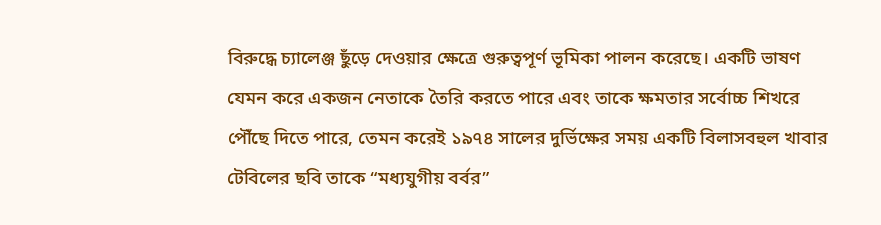বিরুদ্ধে চ্যালেঞ্জ ছুঁড়ে দেওয়ার ক্ষেত্রে গুরুত্বপূর্ণ ভূমিকা পালন করেছে। একটি ভাষণ যেমন করে একজন নেতাকে তৈরি করতে পারে এবং তাকে ক্ষমতার সর্বোচ্চ শিখরে পৌঁছে দিতে পারে, তেমন করেই ১৯৭৪ সালের দুর্ভিক্ষের সময় একটি বিলাসবহুল খাবার টেবিলের ছবি তাকে “মধ্যযুগীয় বর্বর”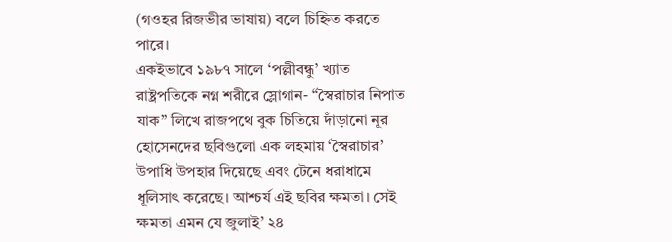(গওহর রিজভীর ভাষায়) বলে চিহ্নিত করতে পারে।
একইভাবে ১৯৮৭ সালে ‘পল্লীবন্ধু’ খ্যাত রাষ্ট্রপতিকে নগ্ন শরীরে স্লোগান- “স্বৈরাচার নিপাত যাক” লিখে রাজপথে বুক চিতিয়ে দাঁড়ানো নূর হোসেনদের ছবিগুলো এক লহমায় ‘স্বৈরাচার’ উপাধি উপহার দিয়েছে এবং টেনে ধরাধামে ধূলিসাৎ করেছে। আশ্চর্য এই ছবির ক্ষমতা। সেই ক্ষমতা এমন যে জুলাই’ ২৪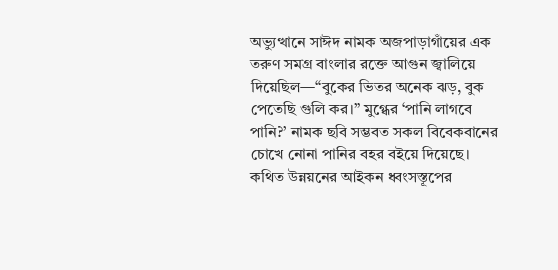অভ্যুত্থানে সাঈদ নামক অজপাড়াগাঁয়ের এক তরুণ সমগ্র বাংলার রক্তে আগুন জ্বালিয়ে দিয়েছিল—“বুকের ভিতর অনেক ঝড়, বুক পেতেছি গুলি কর।” মুগ্ধের ‘পানি লাগবে পানি?’ নামক ছবি সম্ভবত সকল বিবেকবানের চোখে নোনা পানির বহর বইয়ে দিয়েছে। কথিত উন্নয়নের আইকন ধ্বংসস্তূপের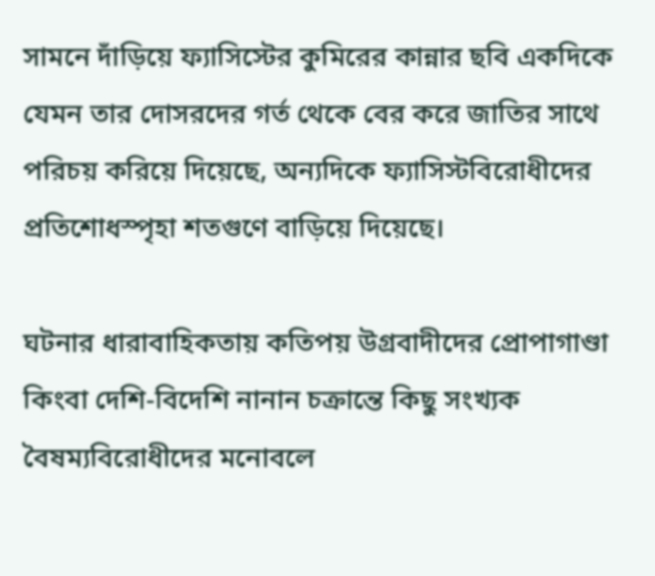সামনে দাঁড়িয়ে ফ্যাসিস্টের কুমিরের কান্নার ছবি একদিকে যেমন তার দোসরদের গর্ত থেকে বের করে জাতির সাথে পরিচয় করিয়ে দিয়েছে, অন্যদিকে ফ্যাসিস্টবিরোধীদের প্রতিশোধস্পৃহা শতগুণে বাড়িয়ে দিয়েছে।

ঘটনার ধারাবাহিকতায় কতিপয় উগ্রবাদীদের প্রোপাগাণ্ডা কিংবা দেশি-বিদেশি নানান চক্রান্তে কিছু সংখ্যক বৈষম্যবিরোধীদের মনোবলে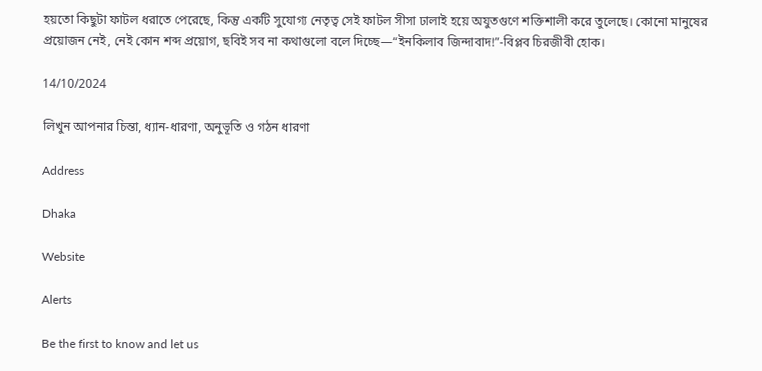হয়তো কিছুটা ফাটল ধরাতে পেরেছে, কিন্তু একটি সুযোগ্য নেতৃত্ব সেই ফাটল সীসা ঢালাই হয়ে অযুতগুণে শক্তিশালী করে তুলেছে। কোনো মানুষের প্রয়োজন নেই, নেই কোন শব্দ প্রয়োগ, ছবিই সব না কথাগুলো বলে দিচ্ছে—“ইনকিলাব জিন্দাবাদ!”-বিপ্লব চিরজীবী হোক।

14/10/2024

লিখুন আপনার চিন্তা, ধ্যান-ধারণা, অনুভূতি ও গঠন ধারণা

Address

Dhaka

Website

Alerts

Be the first to know and let us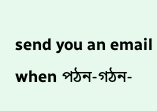send you an email when পঠন-গঠন-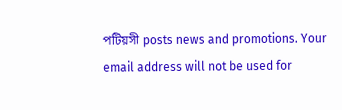পটিয়সী posts news and promotions. Your email address will not be used for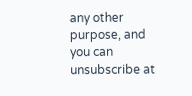any other purpose, and you can unsubscribe at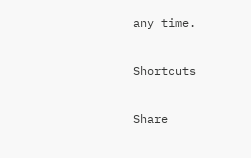any time.

Shortcuts

Share